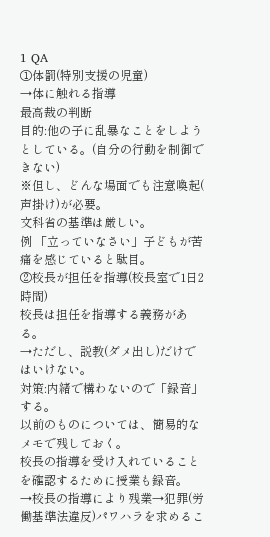1 QA
①体罰(特別支援の児童)
→体に触れる指導
最高裁の判断
目的:他の子に乱暴なことをしようとしている。(自分の行動を制御できない)
※但し、どんな場面でも注意喚起( 声掛け)が必要。
文科省の基準は厳しい。
例 「立っていなさい」子どもが苦痛を感じていると駄目。
②校長が担任を指導(校長室で1日2時間)
校長は担任を指導する義務がある。
→ただし、説教(ダメ出し)だけではいけない。
対策:内緒で構わないので「録音」する。
以前のものについては、簡易的なメモで残しておく。
校長の指導を受け入れていることを確認するために授業も録音。
→校長の指導により残業→犯罪(労働基準法違反)パワハラを求めるこ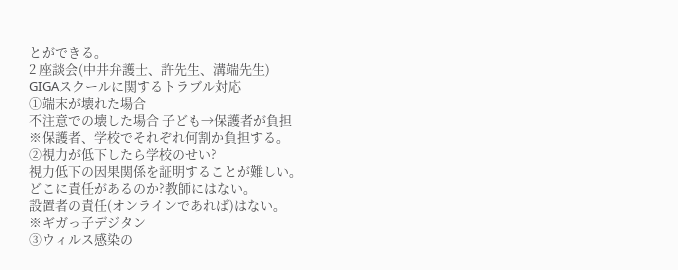とができる。
2 座談会(中井弁護士、許先生、溝端先生)
GIGAスクールに関するトラブル対応
①端末が壊れた場合
不注意での壊した場合 子ども→保護者が負担
※保護者、学校でそれぞれ何割か負担する。
②視力が低下したら学校のせい?
視力低下の因果関係を証明することが難しい。
どこに責任があるのか?教師にはない。
設置者の責任(オンラインであれば)はない。
※ギガっ子デジタン
③ウィルス感染の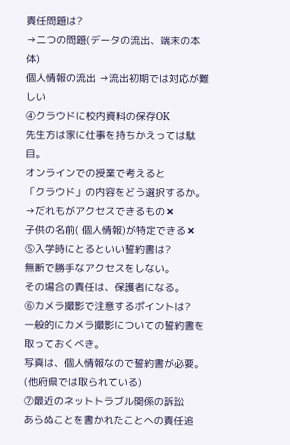責任問題は?
→二つの問題(データの流出、端末の本体)
個人情報の流出 →流出初期では対応が難しい
④クラウドに校内資料の保存OK
先生方は家に仕事を持ちかえっては駄目。
オンラインでの授業で考えると
「クラウド」の内容をどう選択するか。
→だれもがアクセスできるもの✖
子供の名前( 個人情報)が特定できる✖
⑤入学時にとるといい誓約書は?
無断で勝手なアクセスをしない。
その場合の責任は、保護者になる。
⑥カメラ撮影で注意するポイントは?
一般的にカメラ撮影についての誓約書を取っておくべき。
写真は、個人情報なので誓約書が必要。(他府県では取られている)
⑦最近のネットトラブル関係の訴訟
あらぬことを書かれたことへの責任追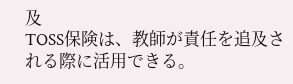及
TOSS保険は、教師が責任を追及される際に活用できる。